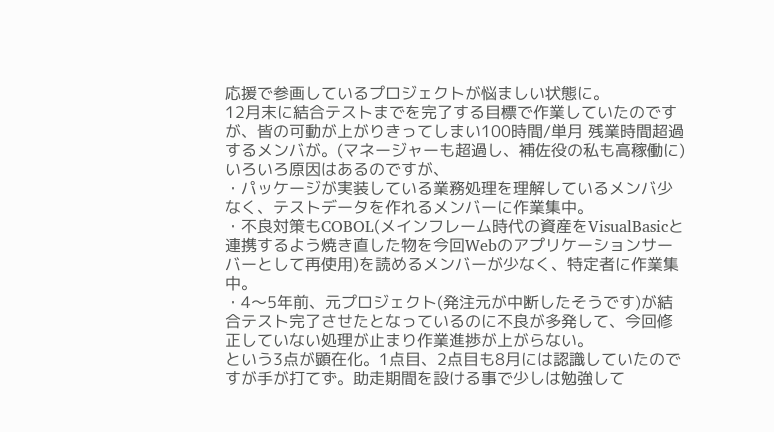応援で参画しているプロジェクトが悩ましい状態に。
12月末に結合テストまでを完了する目標で作業していたのですが、皆の可動が上がりきってしまい100時間/単月 残業時間超過するメンバが。(マネージャーも超過し、補佐役の私も高稼働に)
いろいろ原因はあるのですが、
・パッケージが実装している業務処理を理解しているメンバ少なく、テストデータを作れるメンバーに作業集中。
・不良対策もCOBOL(メインフレーム時代の資産をVisualBasicと連携するよう焼き直した物を今回Webのアプリケーションサーバーとして再使用)を読めるメンバーが少なく、特定者に作業集中。
・4〜5年前、元プロジェクト(発注元が中断したそうです)が結合テスト完了させたとなっているのに不良が多発して、今回修正していない処理が止まり作業進捗が上がらない。
という3点が顕在化。1点目、2点目も8月には認識していたのですが手が打てず。助走期間を設ける事で少しは勉強して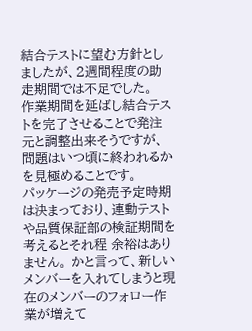結合テストに望む方針としましたが、2週間程度の助走期間では不足でした。
作業期間を延ばし結合テストを完了させることで発注元と調整出来そうですが、問題はいつ頃に終われるかを見極めることです。
パッケージの発売予定時期は決まっており、連動テストや品質保証部の検証期間を考えるとそれ程 余裕はありません。 かと言って、新しいメンバーを入れてしまうと現在のメンバーのフォロー作業が増えて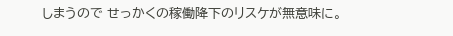しまうので せっかくの稼働降下のリスケが無意味に。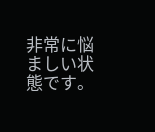非常に悩ましい状態です。